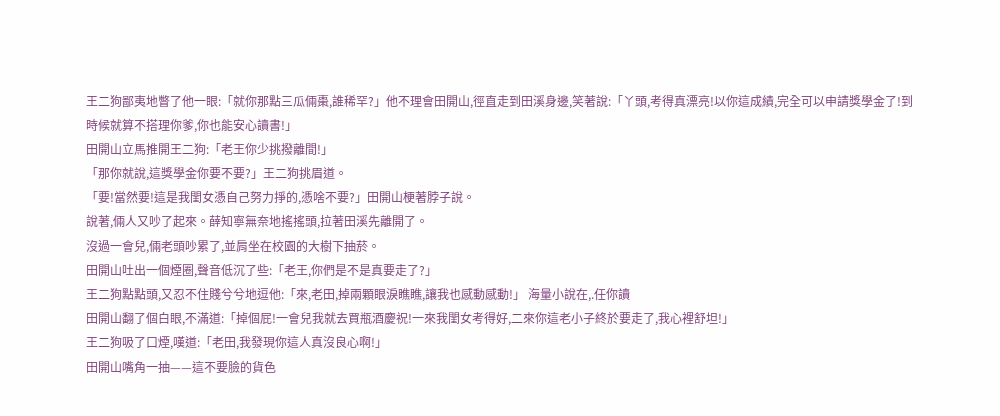王二狗鄙夷地瞥了他一眼:「就你那點三瓜倆棗,誰稀罕?」他不理會田開山,徑直走到田溪身邊,笑著說:「丫頭,考得真漂亮!以你這成績,完全可以申請獎學金了!到時候就算不搭理你爹,你也能安心讀書!」
田開山立馬推開王二狗:「老王你少挑撥離間!」
「那你就說,這獎學金你要不要?」王二狗挑眉道。
「要!當然要!這是我閨女憑自己努力掙的,憑啥不要?」田開山梗著脖子說。
說著,倆人又吵了起來。薛知寧無奈地搖搖頭,拉著田溪先離開了。
沒過一會兒,倆老頭吵累了,並肩坐在校園的大樹下抽菸。
田開山吐出一個煙圈,聲音低沉了些:「老王,你們是不是真要走了?」
王二狗點點頭,又忍不住賤兮兮地逗他:「來,老田,掉兩顆眼淚瞧瞧,讓我也感動感動!」 海量小說在,.任你讀
田開山翻了個白眼,不滿道:「掉個屁!一會兒我就去買瓶酒慶祝!一來我閨女考得好,二來你這老小子終於要走了,我心裡舒坦!」
王二狗吸了口煙,嘆道:「老田,我發現你這人真沒良心啊!」
田開山嘴角一抽——這不要臉的貨色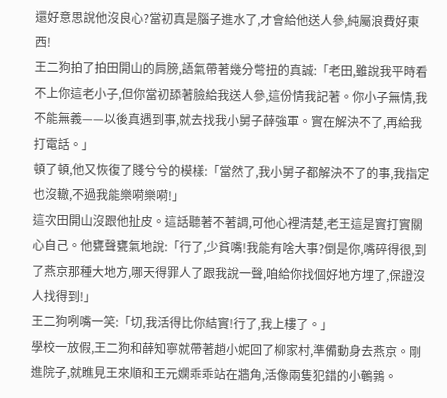還好意思說他沒良心?當初真是腦子進水了,才會給他送人參,純屬浪費好東西!
王二狗拍了拍田開山的肩膀,語氣帶著幾分彆扭的真誠:「老田,雖說我平時看不上你這老小子,但你當初舔著臉給我送人參,這份情我記著。你小子無情,我不能無義——以後真遇到事,就去找我小舅子薛強軍。實在解決不了,再給我打電話。」
頓了頓,他又恢復了賤兮兮的模樣:「當然了,我小舅子都解決不了的事,我指定也沒轍,不過我能樂嗬樂嗬!」
這次田開山沒跟他扯皮。這話聽著不著調,可他心裡清楚,老王這是實打實關心自己。他甕聲甕氣地說:「行了,少貧嘴!我能有啥大事?倒是你,嘴碎得很,到了燕京那種大地方,哪天得罪人了跟我說一聲,咱給你找個好地方埋了,保證沒人找得到!」
王二狗咧嘴一笑:「切,我活得比你結實!行了,我上樓了。」
學校一放假,王二狗和薛知寧就帶著趙小妮回了柳家村,準備動身去燕京。剛進院子,就瞧見王來順和王元嫻乖乖站在牆角,活像兩隻犯錯的小鵪鶉。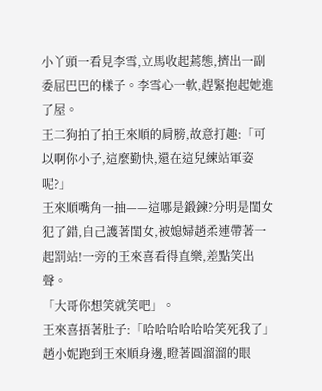小丫頭一看見李雪,立馬收起蔫態,擠出一副委屈巴巴的樣子。李雪心一軟,趕緊抱起她進了屋。
王二狗拍了拍王來順的肩膀,故意打趣:「可以啊你小子,這麼勤快,還在這兒練站軍姿呢?」
王來順嘴角一抽——這哪是鍛鍊?分明是閨女犯了錯,自己護著閨女,被媳婦趙柔連帶著一起罰站!一旁的王來喜看得直樂,差點笑出聲。
「大哥你想笑就笑吧」。
王來喜捂著肚子:「哈哈哈哈哈哈笑死我了」
趙小妮跑到王來順身邊,瞪著圓溜溜的眼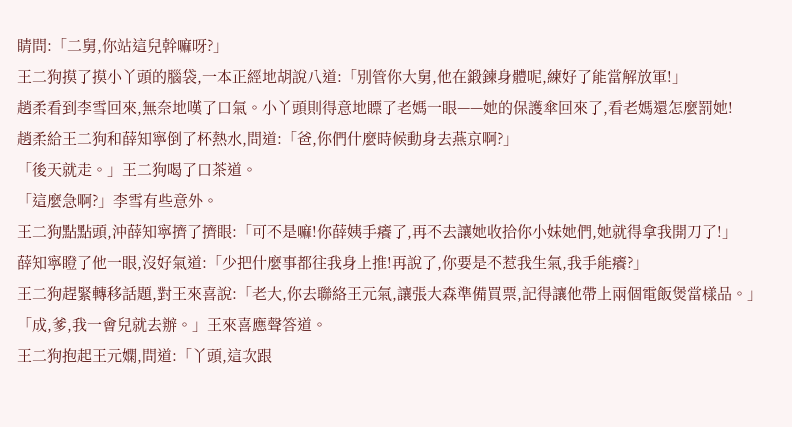睛問:「二舅,你站這兒幹嘛呀?」
王二狗摸了摸小丫頭的腦袋,一本正經地胡說八道:「別管你大舅,他在鍛鍊身體呢,練好了能當解放軍!」
趙柔看到李雪回來,無奈地嘆了口氣。小丫頭則得意地瞟了老媽一眼——她的保護傘回來了,看老媽還怎麼罰她!
趙柔給王二狗和薛知寧倒了杯熱水,問道:「爸,你們什麼時候動身去燕京啊?」
「後天就走。」王二狗喝了口茶道。
「這麼急啊?」李雪有些意外。
王二狗點點頭,沖薛知寧擠了擠眼:「可不是嘛!你薛姨手癢了,再不去讓她收拾你小妹她們,她就得拿我開刀了!」
薛知寧瞪了他一眼,沒好氣道:「少把什麼事都往我身上推!再說了,你要是不惹我生氣,我手能癢?」
王二狗趕緊轉移話題,對王來喜說:「老大,你去聯絡王元氣,讓張大森準備買票,記得讓他帶上兩個電飯煲當樣品。」
「成,爹,我一會兒就去辦。」王來喜應聲答道。
王二狗抱起王元嫻,問道:「丫頭,這次跟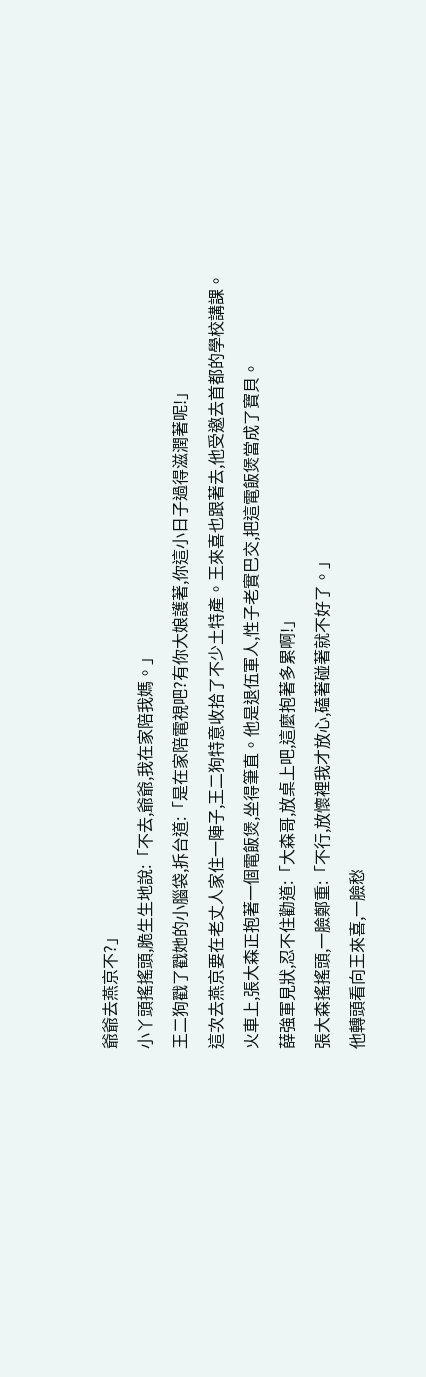爺爺去燕京不?」
小丫頭搖搖頭,脆生生地說:「不去,爺爺,我在家陪我媽。」
王二狗戳了戳她的小腦袋,拆台道:「是在家陪電視吧?有你大娘護著,你這小日子過得滋潤著呢!」
這次去燕京要在老丈人家住一陣子,王二狗特意收拾了不少土特產。王來喜也跟著去,他受邀去首都的學校講課。
火車上,張大森正抱著一個電飯煲,坐得筆直。他是退伍軍人,性子老實巴交,把這電飯煲當成了寶貝。
薛強軍見狀,忍不住勸道:「大森哥,放桌上吧,這麼抱著多累啊!」
張大森搖搖頭,一臉鄭重:「不行,放懷裡我才放心,磕著碰著就不好了。」
他轉頭看向王來喜,一臉愁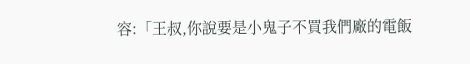容:「王叔,你說要是小鬼子不買我們廠的電飯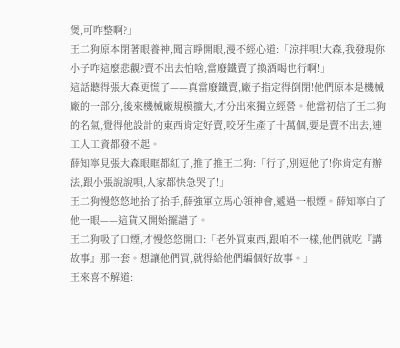煲,可咋整啊?」
王二狗原本閉著眼養神,聞言睜開眼,漫不經心道:「涼拌唄!大森,我發現你小子咋這麼悲觀?賣不出去怕啥,當廢鐵賣了換酒喝也行啊!」
這話聽得張大森更慌了——真當廢鐵賣,廠子指定得倒閉!他們原本是機械廠的一部分,後來機械廠規模擴大,才分出來獨立經營。他當初信了王二狗的名氣,覺得他設計的東西肯定好賣,咬牙生產了十萬個,要是賣不出去,連工人工資都發不起。
薛知寧見張大森眼眶都紅了,推了推王二狗:「行了,別逗他了!你肯定有辦法,跟小張說說唄,人家都快急哭了!」
王二狗慢悠悠地抬了抬手,薛強軍立馬心領神會,遞過一根煙。薛知寧白了他一眼——這貨又開始擺譜了。
王二狗吸了口煙,才慢悠悠開口:「老外買東西,跟咱不一樣,他們就吃『講故事』那一套。想讓他們買,就得給他們編個好故事。」
王來喜不解道: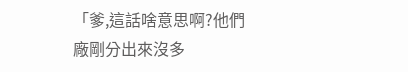「爹,這話啥意思啊?他們廠剛分出來沒多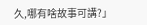久,哪有啥故事可講?」